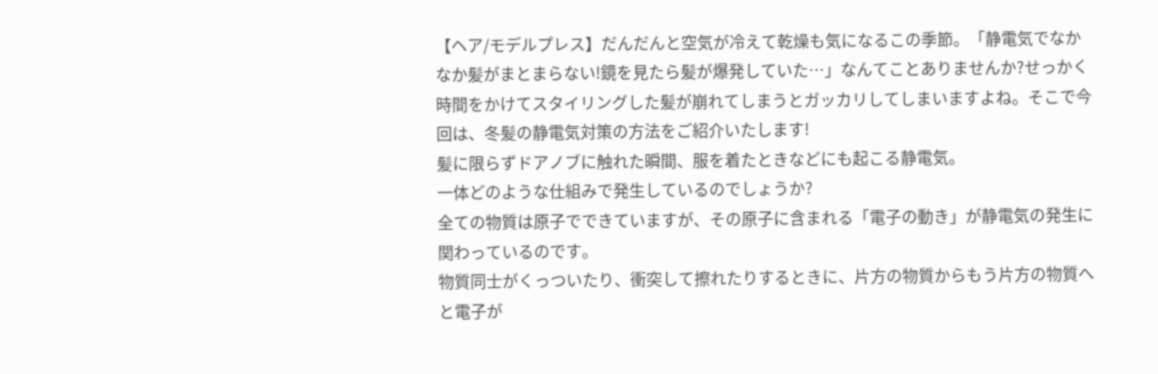【ヘア/モデルプレス】だんだんと空気が冷えて乾燥も気になるこの季節。「静電気でなかなか髪がまとまらない!鏡を見たら髪が爆発していた…」なんてことありませんか?せっかく時間をかけてスタイリングした髪が崩れてしまうとガッカリしてしまいますよね。そこで今回は、冬髪の静電気対策の方法をご紹介いたします!
髪に限らずドアノブに触れた瞬間、服を着たときなどにも起こる静電気。
一体どのような仕組みで発生しているのでしょうか?
全ての物質は原子でできていますが、その原子に含まれる「電子の動き」が静電気の発生に関わっているのです。
物質同士がくっついたり、衝突して擦れたりするときに、片方の物質からもう片方の物質へと電子が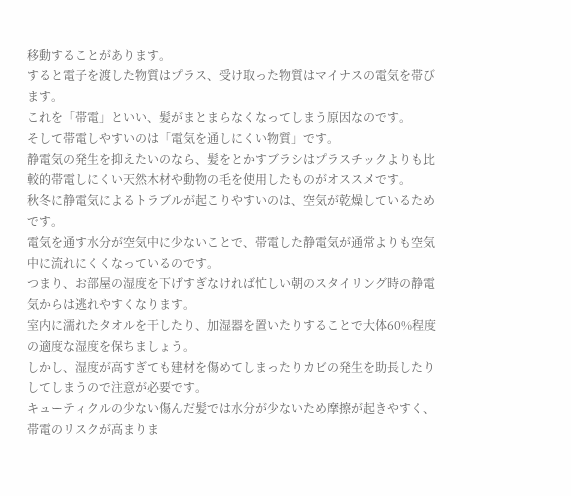移動することがあります。
すると電子を渡した物質はプラス、受け取った物質はマイナスの電気を帯びます。
これを「帯電」といい、髪がまとまらなくなってしまう原因なのです。
そして帯電しやすいのは「電気を通しにくい物質」です。
静電気の発生を抑えたいのなら、髪をとかすブラシはプラスチックよりも比較的帯電しにくい天然木材や動物の毛を使用したものがオススメです。
秋冬に静電気によるトラブルが起こりやすいのは、空気が乾燥しているためです。
電気を通す水分が空気中に少ないことで、帯電した静電気が通常よりも空気中に流れにくくなっているのです。
つまり、お部屋の湿度を下げすぎなければ忙しい朝のスタイリング時の静電気からは逃れやすくなります。
室内に濡れたタオルを干したり、加湿器を置いたりすることで大体60%程度の適度な湿度を保ちましょう。
しかし、湿度が高すぎても建材を傷めてしまったりカビの発生を助長したりしてしまうので注意が必要です。
キューティクルの少ない傷んだ髪では水分が少ないため摩擦が起きやすく、帯電のリスクが高まりま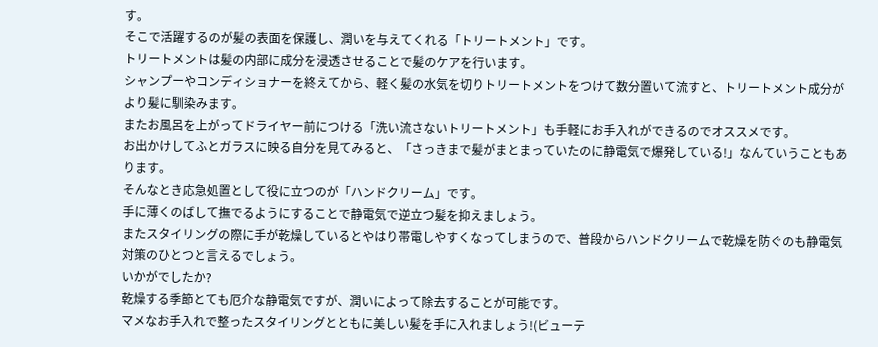す。
そこで活躍するのが髪の表面を保護し、潤いを与えてくれる「トリートメント」です。
トリートメントは髪の内部に成分を浸透させることで髪のケアを行います。
シャンプーやコンディショナーを終えてから、軽く髪の水気を切りトリートメントをつけて数分置いて流すと、トリートメント成分がより髪に馴染みます。
またお風呂を上がってドライヤー前につける「洗い流さないトリートメント」も手軽にお手入れができるのでオススメです。
お出かけしてふとガラスに映る自分を見てみると、「さっきまで髪がまとまっていたのに静電気で爆発している!」なんていうこともあります。
そんなとき応急処置として役に立つのが「ハンドクリーム」です。
手に薄くのばして撫でるようにすることで静電気で逆立つ髪を抑えましょう。
またスタイリングの際に手が乾燥しているとやはり帯電しやすくなってしまうので、普段からハンドクリームで乾燥を防ぐのも静電気対策のひとつと言えるでしょう。
いかがでしたか?
乾燥する季節とても厄介な静電気ですが、潤いによって除去することが可能です。
マメなお手入れで整ったスタイリングとともに美しい髪を手に入れましょう!(ビューテ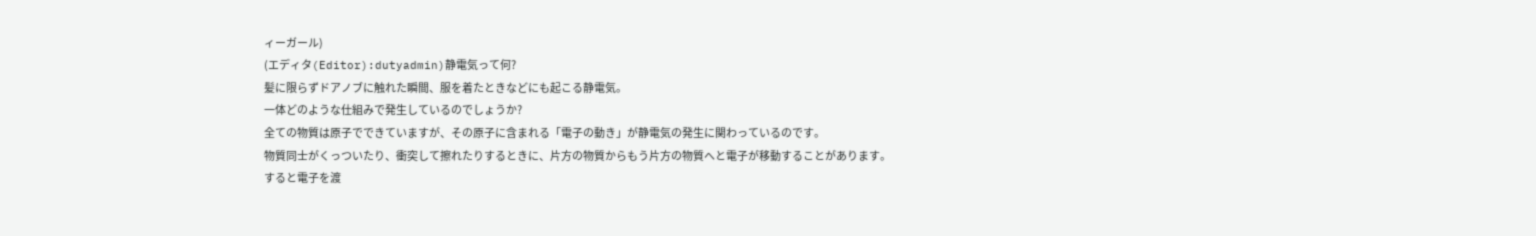ィーガール)
(エディタ(Editor):dutyadmin)静電気って何?
髪に限らずドアノブに触れた瞬間、服を着たときなどにも起こる静電気。
一体どのような仕組みで発生しているのでしょうか?
全ての物質は原子でできていますが、その原子に含まれる「電子の動き」が静電気の発生に関わっているのです。
物質同士がくっついたり、衝突して擦れたりするときに、片方の物質からもう片方の物質へと電子が移動することがあります。
すると電子を渡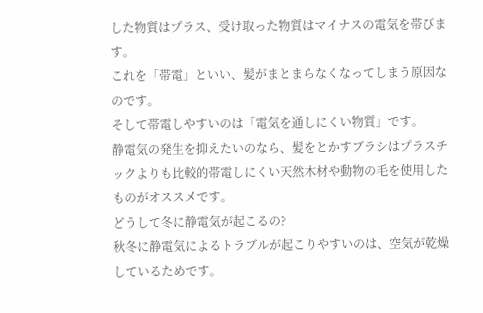した物質はプラス、受け取った物質はマイナスの電気を帯びます。
これを「帯電」といい、髪がまとまらなくなってしまう原因なのです。
そして帯電しやすいのは「電気を通しにくい物質」です。
静電気の発生を抑えたいのなら、髪をとかすブラシはプラスチックよりも比較的帯電しにくい天然木材や動物の毛を使用したものがオススメです。
どうして冬に静電気が起こるの?
秋冬に静電気によるトラブルが起こりやすいのは、空気が乾燥しているためです。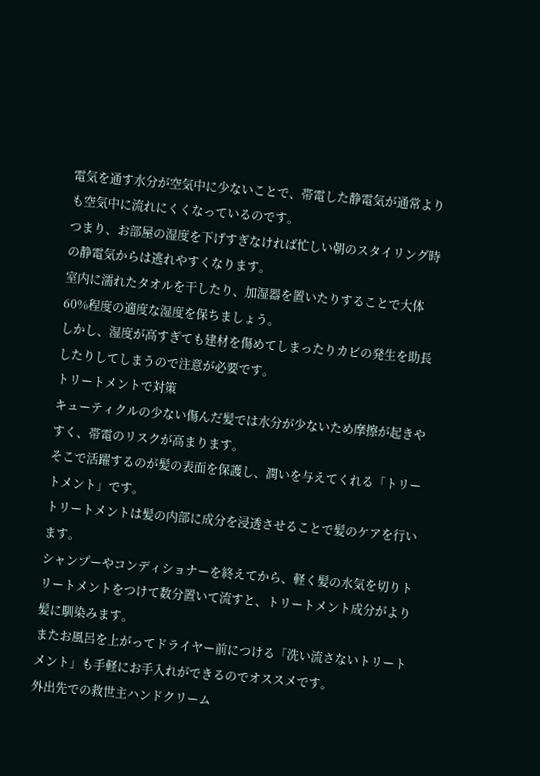電気を通す水分が空気中に少ないことで、帯電した静電気が通常よりも空気中に流れにくくなっているのです。
つまり、お部屋の湿度を下げすぎなければ忙しい朝のスタイリング時の静電気からは逃れやすくなります。
室内に濡れたタオルを干したり、加湿器を置いたりすることで大体60%程度の適度な湿度を保ちましょう。
しかし、湿度が高すぎても建材を傷めてしまったりカビの発生を助長したりしてしまうので注意が必要です。
トリートメントで対策
キューティクルの少ない傷んだ髪では水分が少ないため摩擦が起きやすく、帯電のリスクが高まります。
そこで活躍するのが髪の表面を保護し、潤いを与えてくれる「トリートメント」です。
トリートメントは髪の内部に成分を浸透させることで髪のケアを行います。
シャンプーやコンディショナーを終えてから、軽く髪の水気を切りトリートメントをつけて数分置いて流すと、トリートメント成分がより髪に馴染みます。
またお風呂を上がってドライヤー前につける「洗い流さないトリートメント」も手軽にお手入れができるのでオススメです。
外出先での救世主ハンドクリーム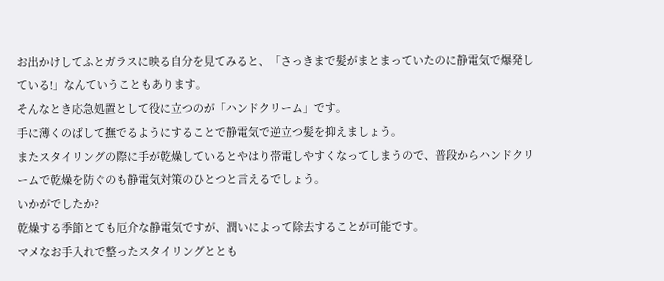お出かけしてふとガラスに映る自分を見てみると、「さっきまで髪がまとまっていたのに静電気で爆発している!」なんていうこともあります。
そんなとき応急処置として役に立つのが「ハンドクリーム」です。
手に薄くのばして撫でるようにすることで静電気で逆立つ髪を抑えましょう。
またスタイリングの際に手が乾燥しているとやはり帯電しやすくなってしまうので、普段からハンドクリームで乾燥を防ぐのも静電気対策のひとつと言えるでしょう。
いかがでしたか?
乾燥する季節とても厄介な静電気ですが、潤いによって除去することが可能です。
マメなお手入れで整ったスタイリングととも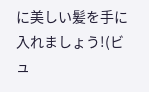に美しい髪を手に入れましょう!(ビュ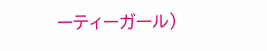ーティーガール)